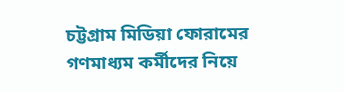চট্টগ্রাম মিডিয়া ফোরামের গণমাধ্যম কর্মীদের নিয়ে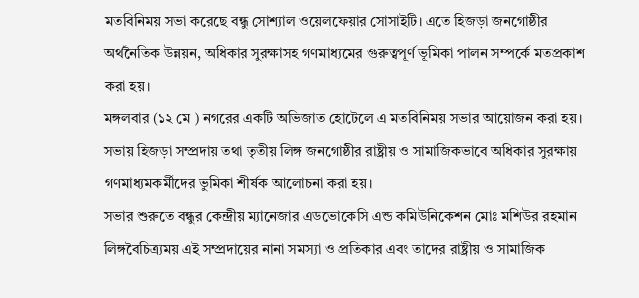মতবিনিময় সভা করেছে বন্ধু সোশ্যাল ওয়েলফেয়ার সোসাইটি। এতে হিজড়া জনগোষ্ঠীর অর্থনৈতিক উন্নয়ন, অধিকার সুরক্ষাসহ গণমাধ্যমের গুরুত্বপূর্ণ ভূমিকা পালন সম্পর্কে মতপ্রকাশ করা হয়।
মঙ্গলবার (১২ মে ) নগরের একটি অভিজাত হোটেলে এ মতবিনিময় সভার আয়োজন করা হয়।
সভায় হিজড়া সম্প্রদায় তথা তৃতীয় লিঙ্গ জনগোষ্ঠীর রাষ্ট্রীয় ও সামাজিকভাবে অধিকার সুরক্ষায় গণমাধ্যমকর্মীদের ভুমিকা শীর্ষক আলোচনা করা হয়।
সভার শুরুতে বন্ধুর কেন্দ্রীয় ম্যানেজার এডভোকেসি এন্ড কমিউনিকেশন মোঃ মশিউর রহমান লিঙ্গবৈচিত্র্যময় এই সম্প্রদায়ের নানা সমস্যা ও প্রতিকার এবং তাদের রাষ্ট্রীয় ও সামাজিক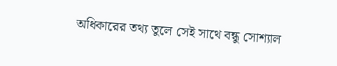অধিকারের তথ্য তুলে সেই সাথে বন্ধু সোশ্যাল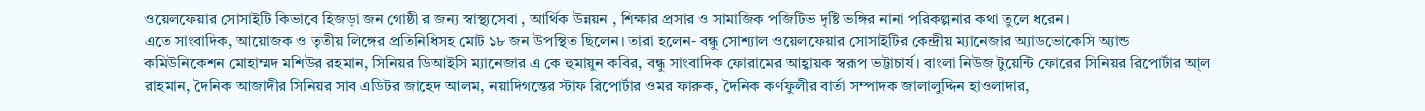ওয়েলফেয়ার সোসাইটি কিভাবে হিজড়া জন গোষ্ঠী র জন্য স্বাস্থ্যসেবা , আর্থিক উন্নয়ন , শিক্ষার প্রসার ও সামাজিক পজিটিভ দৃষ্টি ভঙ্গির নানা পরিকল্পনার কথা তুলে ধরেন।
এতে সাংবাদিক, আয়োজক ও তৃতীয় লিঙ্গের প্রতিনিধিসহ মোট ১৮ জন উপস্থিত ছিলেন। তারা হলেন- বন্ধু সোশ্যাল ওয়েলফেয়ার সোসাইটির কেন্দ্রীয় ম্যানেজার অ্যাডভোকেসি অ্যান্ড কমিউনিকেশন মোহাম্মদ মশিউর রহমান, সিনিয়র ডিআইসি ম্যানেজার এ কে হুমায়ুন কবির, বন্ধু সাংবাদিক ফোরামের আহ্বায়ক স্বরূপ ভট্টাচার্য। বাংলা নিউজ টুয়েন্টি ফোরের সিনিয়র রিপোর্টার আ্ল রাহমান, দৈনিক আজাদীর সিনিয়র সাব এডিটর জাহেদ আলম, নয়াদিগন্তের স্টাফ রিপোর্টার ওমর ফারুক, দৈনিক কর্ণফুলীর বার্তা সম্পাদক জালালুদ্দিন হাওলাদার,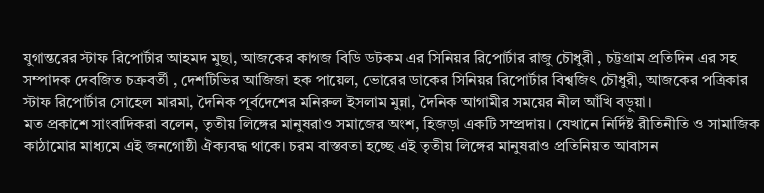যুগান্তরের স্টাফ রিপোর্টার আহমদ মুছা, আজকের কাগজ বিডি ডটকম এর সিনিয়র রিপোর্টার রাজু চৌধুরী , চট্টগ্রাম প্রতিদিন এর সহ সম্পাদক দেবজিত চক্রবর্তী , দেশটিভির আজিজা হক পায়েল, ভোরের ডাকের সিনিয়র রিপোর্টার বিশ্বজিৎ চৌধুরী, আজকের পত্রিকার স্টাফ রিপোর্টার সোহেল মারমা, দৈনিক পূর্বদেশের মনিরুল ইসলাম মুন্না, দৈনিক আগামীর সময়ের নীল আঁখি বড়ুয়া।
মত প্রকাশে সাংবাদিকরা বলেন, তৃতীয় লিঙ্গের মানুষরাও সমাজের অংশ, হিজড়া একটি সম্প্রদায়। যেখানে নির্দিষ্ট রীতিনীতি ও সামাজিক কাঠামোর মাধ্যমে এই জনগোষ্ঠী ঐক্যবদ্ধ থাকে। চরম বাস্তবতা হচ্ছে এই তৃতীয় লিঙ্গের মানুষরাও প্রতিনিয়ত আবাসন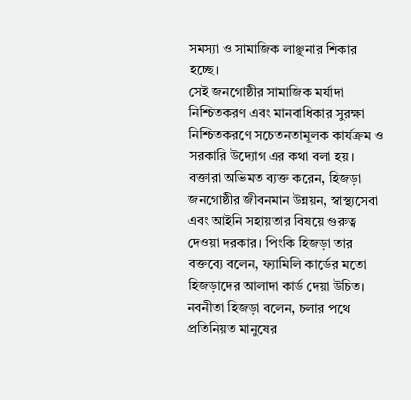সমস্যা ও সামাজিক লাঞ্ছনার শিকার হচ্ছে।
সেই জনগোষ্ঠীর সামাজিক মর্যাদা নিশ্চিতকরণ এবং মানবাধিকার সুরক্ষা নিশ্চিতকরণে সচেতনতামূলক কার্যক্রম ও সরকারি উদ্যোগ এর কথা বলা হয়।
বক্তারা অভিমত ব্যক্ত করেন, হিজড়া জনগোষ্ঠীর জীবনমান উন্নয়ন, স্বাস্থ্যসেবা এবং আইনি সহায়তার বিষয়ে গুরুত্ব দেওয়া দরকার। পিংকি হিজড়া তার বক্তব্যে বলেন, ফ্যামিলি কার্ডের মতো হিজড়াদের আলাদা কার্ড দেয়া উচিত। নবনীতা হিজড়া বলেন, চলার পথে প্রতিনিয়ত মানুষের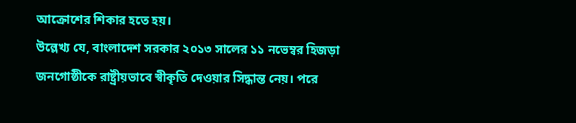আক্রোশের শিকার হতে হয়।
উল্লেখ্য যে, বাংলাদেশ সরকার ২০১৩ সালের ১১ নভেম্বর হিজড়া জনগোষ্ঠীকে রাষ্ট্রীয়ভাবে স্বীকৃতি দেওয়ার সিদ্ধান্ত নেয়। পরে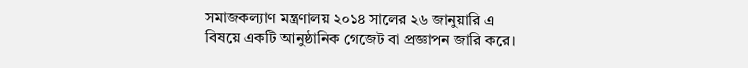সমাজকল্যাণ মন্ত্রণালয় ২০১৪ সালের ২৬ জানুয়ারি এ বিষয়ে একটি আনুষ্ঠানিক গেজেট বা প্রজ্ঞাপন জারি করে।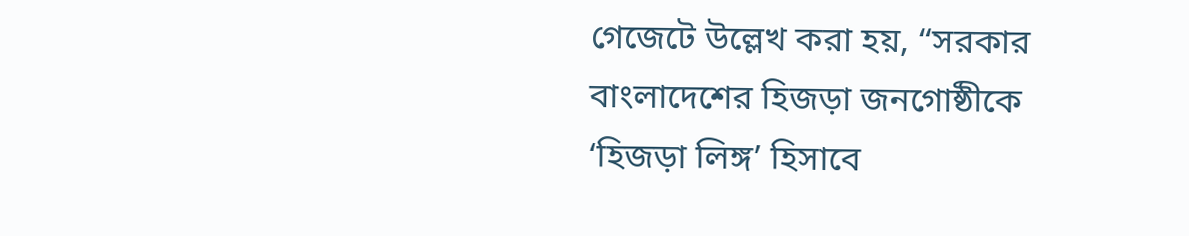গেজেটে উল্লেখ করা হয়, “সরকার বাংলাদেশের হিজড়া জনগোষ্ঠীকে ‘হিজড়া লিঙ্গ’ হিসাবে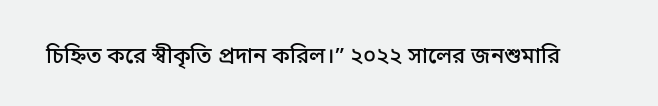চিহ্নিত করে স্বীকৃতি প্রদান করিল।” ২০২২ সালের জনশুমারি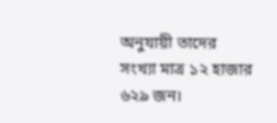অনুযায়ী তাদের সংখ্যা মাত্র ১২ হাজার ৬২৯ জন।